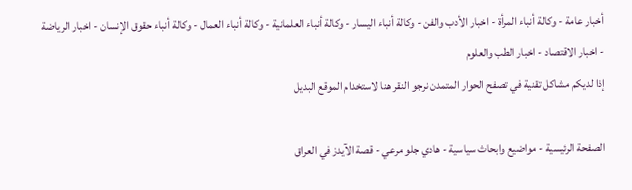أخبار عامة - وكالة أنباء المرأة - اخبار الأدب والفن - وكالة أنباء اليسار - وكالة أنباء العلمانية - وكالة أنباء العمال - وكالة أنباء حقوق الإنسان - اخبار الرياضة - اخبار الاقتصاد - اخبار الطب والعلوم
إذا لديكم مشاكل تقنية في تصفح الحوار المتمدن نرجو النقر هنا لاستخدام الموقع البديل

الصفحة الرئيسية - مواضيع وابحاث سياسية - هادي جلو مرعي - قصة الآيدز في العراق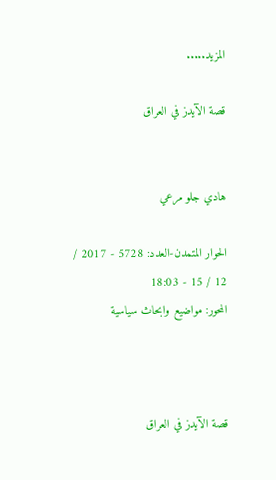المزيد.....

قصة الآيدز في العراق


هادي جلو مرعي

الحوار المتمدن-العدد: 5728 - 2017 / 12 / 15 - 18:03
المحور: مواضيع وابحاث سياسية



قصة الآيدز في العراق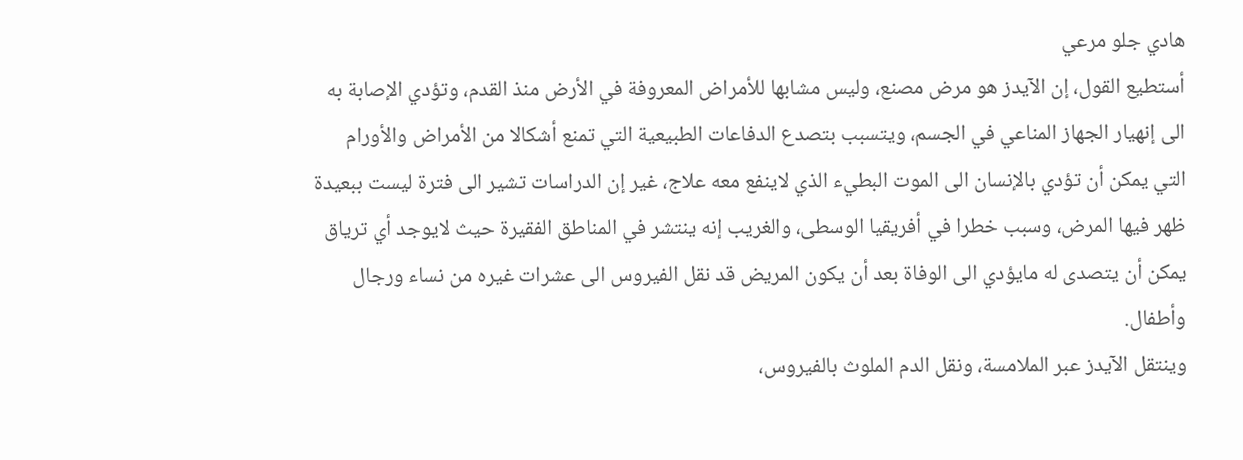هادي جلو مرعي
أستطيع القول، إن الآيدز هو مرض مصنع، وليس مشابها للأمراض المعروفة في الأرض منذ القدم، وتؤدي الإصابة به الى إنهيار الجهاز المناعي في الجسم، ويتسبب بتصدع الدفاعات الطبيعية التي تمنع أشكالا من الأمراض والأورام التي يمكن أن تؤدي بالإنسان الى الموت البطيء الذي لاينفع معه علاج، غير إن الدراسات تشير الى فترة ليست ببعيدة ظهر فيها المرض، وسبب خطرا في أفريقيا الوسطى، والغريب إنه ينتشر في المناطق الفقيرة حيث لايوجد أي ترياق يمكن أن يتصدى له مايؤدي الى الوفاة بعد أن يكون المريض قد نقل الفيروس الى عشرات غيره من نساء ورجال وأطفال.
وينتقل الآيدز عبر الملامسة، ونقل الدم الملوث بالفيروس،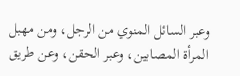وعبر السائل المنوي من الرجل، ومن مهبل المرأة المصابين، وعبر الحقن، وعن طريق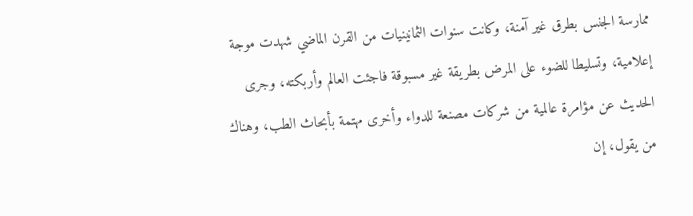ممارسة الجنس بطرق غير آمنة، وكانت سنوات الثمانينيات من القرن الماضي شهدت موجة إعلامية، وتسليطا للضوء على المرض بطريقة غير مسبوقة فاجئت العالم وأربكته، وجرى الحديث عن مؤامرة عالمية من شركات مصنعة للدواء وأخرى مهتمة بأبحاث الطب، وهناك من يقول، إن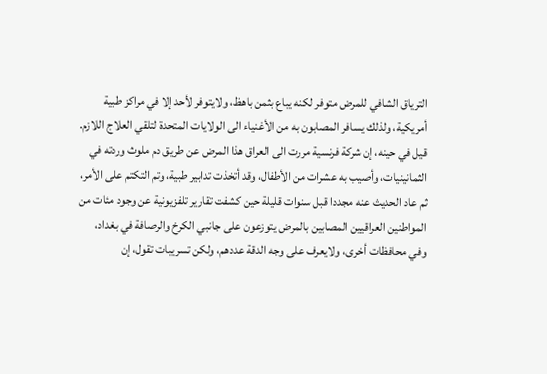الترياق الشافي للمرض متوفر لكنه يباع بثمن باهظ، ولايتوفر لأحد إلا في مراكز طبية أمريكية، ولذلك يسافر المصابون به من الأغنياء الى الولايات المتحدة لتلقي العلاج اللازم.
قيل في حينه، إن شركة فرنسية مررت الى العراق هذا المرض عن طريق دم ملوث وردته في الثمانينيات، وأصيب به عشرات من الأطفال، وقد أتخذت تدابير طبية، وتم التكتم على الأمر، ثم عاد الحديث عنه مجددا قبل سنوات قليلة حين كشفت تقارير تلفزيونية عن وجود مئات من المواطنين العراقيين المصابين بالمرض يتوزعون على جانبي الكرخ والرصافة في بغداد، وفي محافظات أخرى، ولايعرف على وجه الدقة عددهم، ولكن تسريبات تقول، إن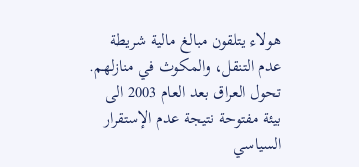هولاء يتلقون مبالغ مالية شريطة عدم التنقل، والمكوث في منازلهم.
تحول العراق بعد العام 2003 الى بيئة مفتوحة نتيجة عدم الإستقرار السياسي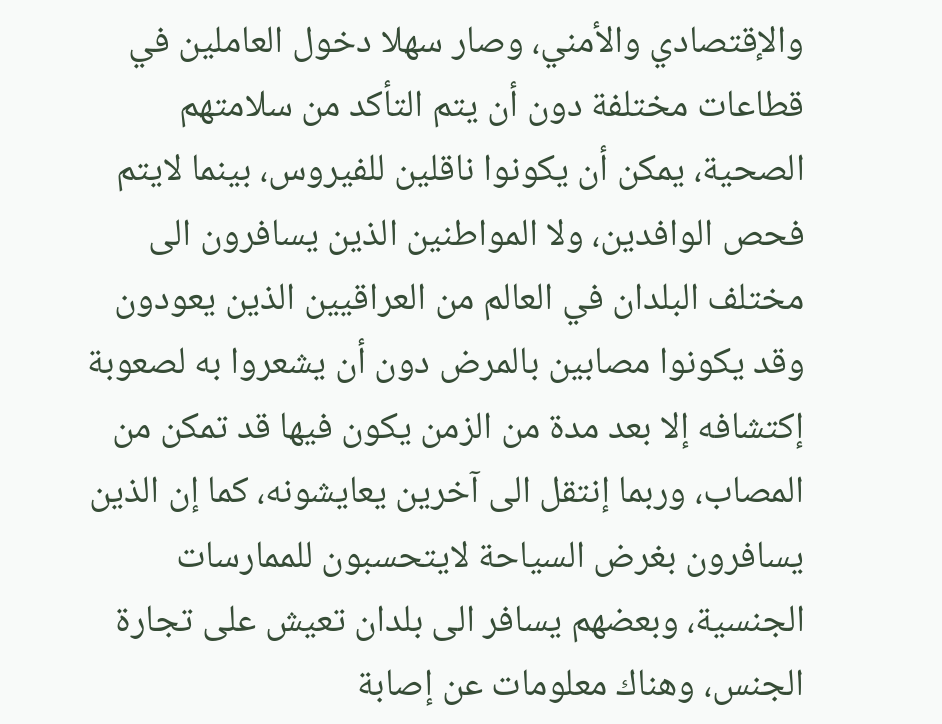والإقتصادي والأمني، وصار سهلا دخول العاملين في قطاعات مختلفة دون أن يتم التأكد من سلامتهم الصحية، يمكن أن يكونوا ناقلين للفيروس، بينما لايتم فحص الوافدين، ولا المواطنين الذين يسافرون الى مختلف البلدان في العالم من العراقيين الذين يعودون وقد يكونوا مصابين بالمرض دون أن يشعروا به لصعوبة إكتشافه إلا بعد مدة من الزمن يكون فيها قد تمكن من المصاب، وربما إنتقل الى آخرين يعايشونه، كما إن الذين يسافرون بغرض السياحة لايتحسبون للممارسات الجنسية، وبعضهم يسافر الى بلدان تعيش على تجارة الجنس، وهناك معلومات عن إصابة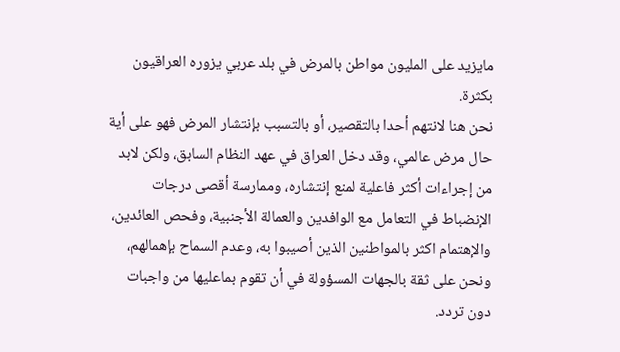مايزيد على المليون مواطن بالمرض في بلد عربي يزوره العراقيون بكثرة.
نحن هنا لانتهم أحدا بالتقصير، أو بالتسبب بإنتشار المرض فهو على أية حال مرض عالمي، وقد دخل العراق في عهد النظام السابق، ولكن لابد من إجراءات أكثر فاعلية لمنع إنتشاره، وممارسة أقصى درجات الإنضباط في التعامل مع الوافدين والعمالة الأجنبية، وفحص العائدين، والإهتمام اكثر بالمواطنين الذين أصيبوا به، وعدم السماح بإهمالهم، ونحن على ثقة بالجهات المسؤولة في أن تقوم بماعليها من واجبات دون تردد.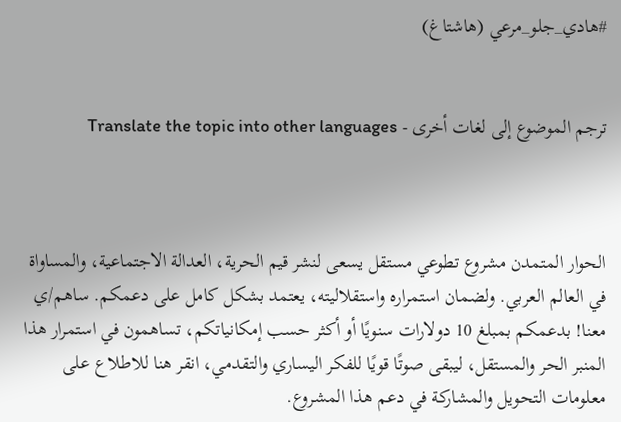#هادي_جلو_مرعي (هاشتاغ)


ترجم الموضوع إلى لغات أخرى - Translate the topic into other languages



الحوار المتمدن مشروع تطوعي مستقل يسعى لنشر قيم الحرية، العدالة الاجتماعية، والمساواة في العالم العربي. ولضمان استمراره واستقلاليته، يعتمد بشكل كامل على دعمكم. ساهم/ي معنا! بدعمكم بمبلغ 10 دولارات سنويًا أو أكثر حسب إمكانياتكم، تساهمون في استمرار هذا المنبر الحر والمستقل، ليبقى صوتًا قويًا للفكر اليساري والتقدمي، انقر هنا للاطلاع على معلومات التحويل والمشاركة في دعم هذا المشروع.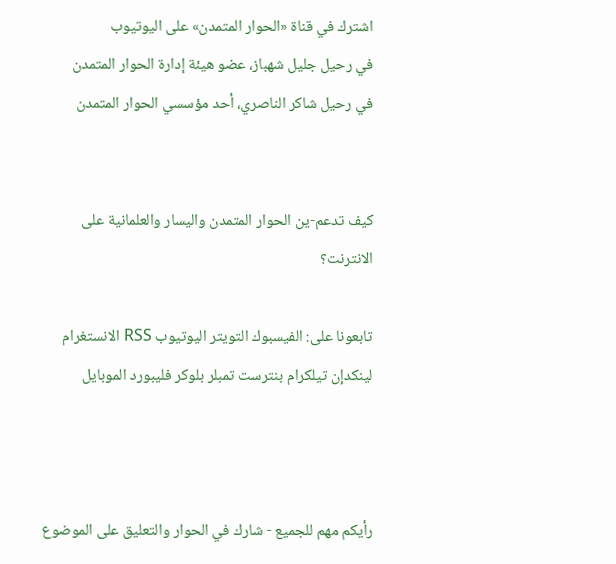اشترك في قناة «الحوار المتمدن» على اليوتيوب
في رحيل جليل شهباز، عضو هيئة إدارة الحوار المتمدن
في رحيل شاكر الناصري، أحد مؤسسي الحوار المتمدن


كيف تدعم-ين الحوار المتمدن واليسار والعلمانية على الانترنت؟

تابعونا على: الفيسبوك التويتر اليوتيوب RSS الانستغرام لينكدإن تيلكرام بنترست تمبلر بلوكر فليبورد الموبايل



رأيكم مهم للجميع - شارك في الحوار والتعليق على الموضوع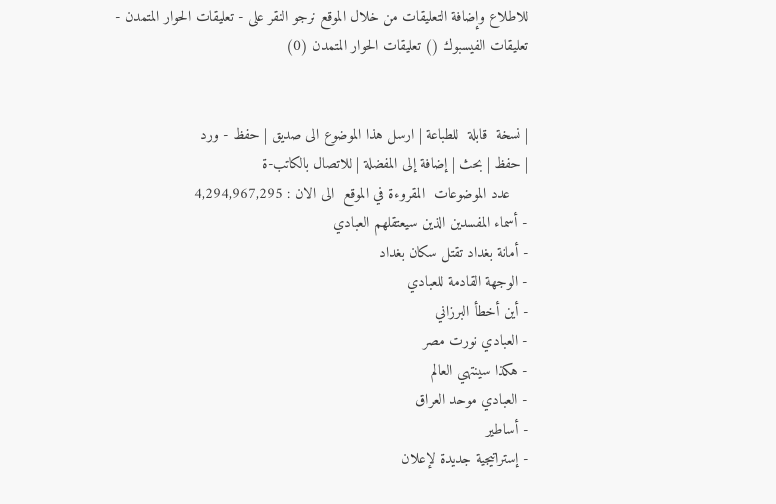للاطلاع وإضافة التعليقات من خلال الموقع نرجو النقر على - تعليقات الحوار المتمدن -
تعليقات الفيسبوك () تعليقات الحوار المتمدن (0)


| نسخة  قابلة  للطباعة | ارسل هذا الموضوع الى صديق | حفظ - ورد
| حفظ | بحث | إضافة إلى المفضلة | للاتصال بالكاتب-ة
    عدد الموضوعات  المقروءة في الموقع  الى الان : 4,294,967,295
- أسماء المفسدين الذين سيعتقلهم العبادي
- أمانة بغداد تقتل سكان بغداد
- الوجهة القادمة للعبادي
- أين أخطأ البرزاني
- العبادي نورت مصر
- هكذا سينتهي العالم
- العبادي موحد العراق
- أساطير
- إستراتيجية جديدة لإعلان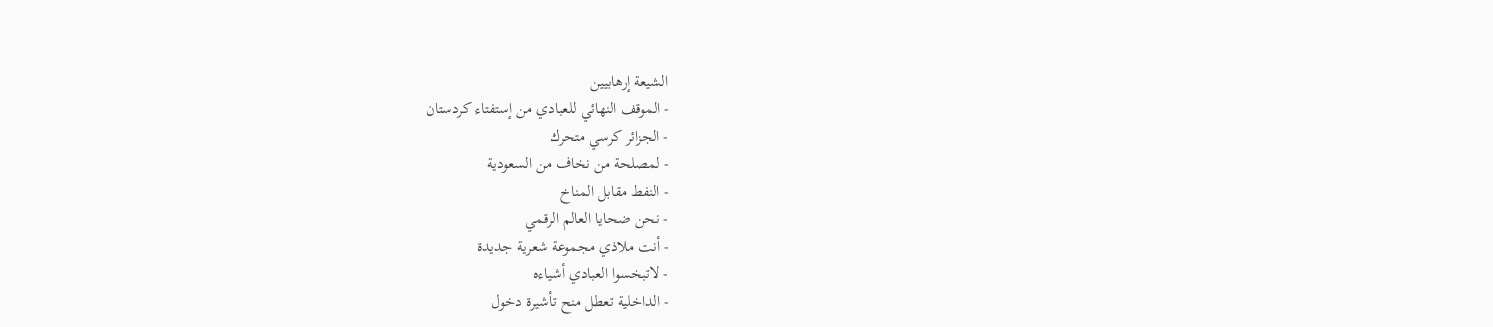الشيعة إرهابيين
- الموقف النهائي للعبادي من إستفتاء كردستان
- الجزائر كرسي متحرك
- لمصلحة من نخاف من السعودية
- النفط مقابل المناخ
- نحن ضحايا العالم الرقمي
- أنت ملاذي مجموعة شعرية جديدة
- لاتبخسوا العبادي أشياءه
- الداخلية تعطل منح تأشيرة دخول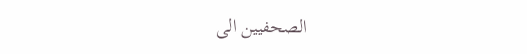الصحفيين الى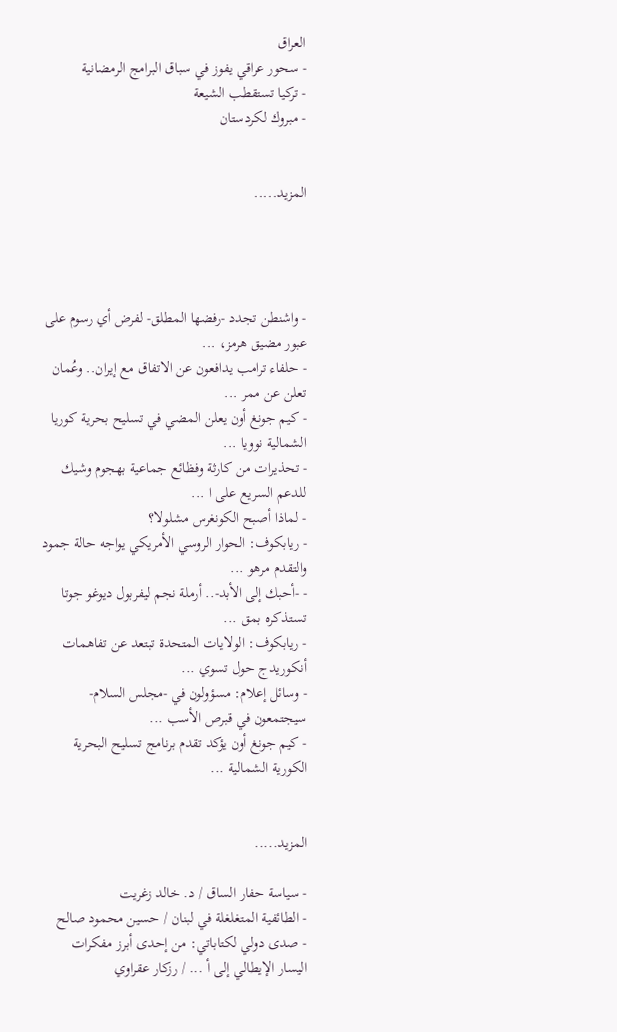العراق
- سحور عراقي يفوز في سباق البرامج الرمضانية
- تركيا تستقطب الشيعة
- مبروك لكردستان


المزيد.....




- واشنطن تجدد -رفضها المطلق- لفرض أي رسوم على عبور مضيق هرمز، ...
- حلفاء ترامب يدافعون عن الاتفاق مع إيران.. وعُمان تعلن عن ممر ...
- كيم جونغ أون يعلن المضي في تسليح بحرية كوريا الشمالية نوويا ...
- تحذيرات من كارثة وفظائع جماعية بهجوم وشيك للدعم السريع على ا ...
- لماذا أصبح الكونغرس مشلولا؟
- ريابكوف: الحوار الروسي الأمريكي يواجه حالة جمود والتقدم مرهو ...
- -أحبك إلى الأبد-.. أرملة نجم ليفربول ديوغو جوتا تستذكره بمق ...
- ريابكوف: الولايات المتحدة تبتعد عن تفاهمات أنكوريدج حول تسوي ...
- وسائل إعلام: مسؤولون في -مجلس السلام- سيجتمعون في قبرص الأسب ...
- كيم جونغ أون يؤكد تقدم برنامج تسليح البحرية الكورية الشمالية ...


المزيد.....

- سياسة حفار الساق / د. خالد زغريت
- الطائفية المتغلغلة في لبنان / حسين محمود صالح
- صدى دولي لكتاباتي: من إحدى أبرز مفكرات اليسار الإيطالي إلى أ ... / رزكار عقراوي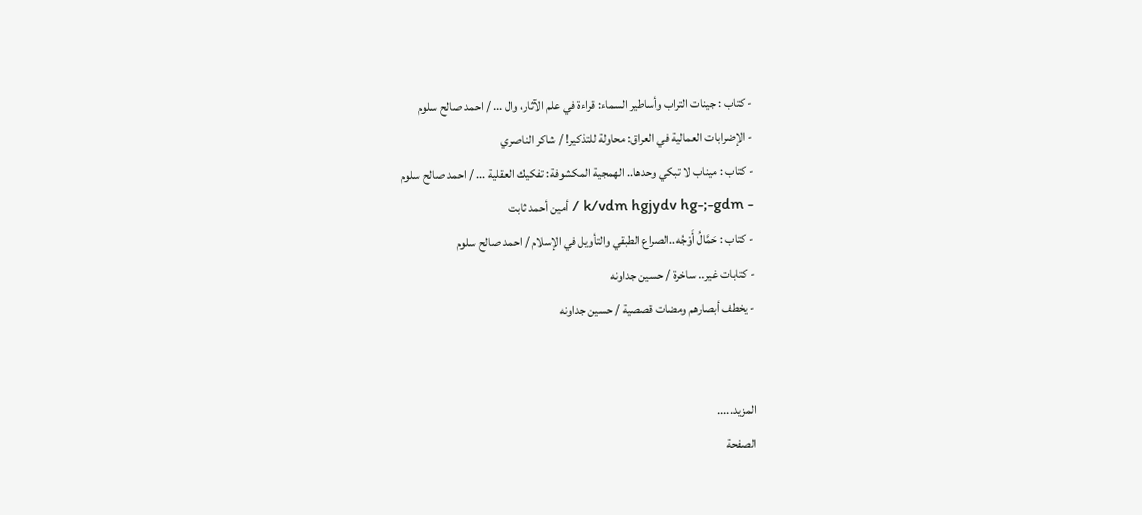- كتاب : جينات التراب وأساطير السماء: قراءة في علم الآثار، وال ... / احمد صالح سلوم
- الإضرابات العمالية في العراق: محاولة للتذكير! / شاكر الناصري
- كتاب : ميناب لا تبكي وحدها.. الهمجية المكشوفة: تفكيك العقلية ... / احمد صالح سلوم
- k/vdm hgjydv hg-;-gdm / أمين أحمد ثابت
- كتاب : حَمَّالُ أَوْجُه..الصراع الطبقي والتأويل في الإسلام / احمد صالح سلوم
- كتابات غير.. ساخرة / حسين جداونه
- يخطف أبصارهم ومضات قصصية / حسين جداونه


المزيد.....
الصفحة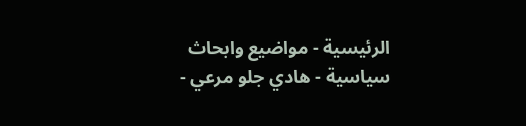الرئيسية - مواضيع وابحاث سياسية - هادي جلو مرعي -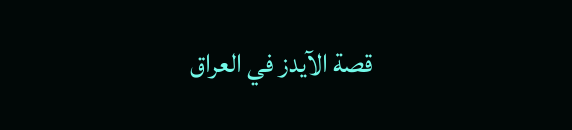قصة الآيدز في العراق